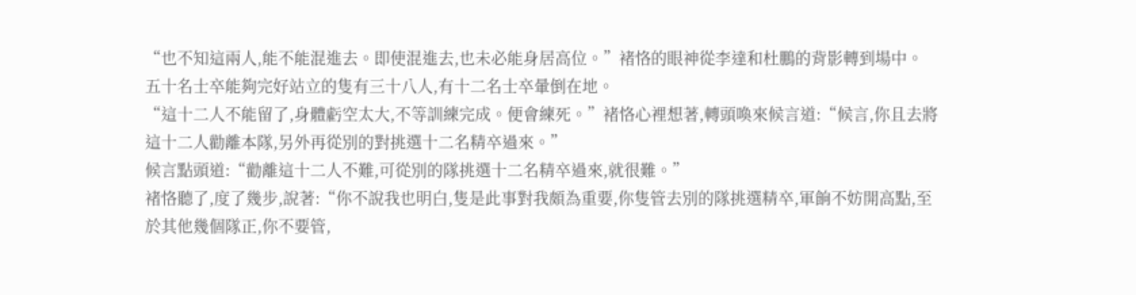“也不知這兩人,能不能混進去。即使混進去,也未必能身居高位。”褚恪的眼神從李達和杜鵬的背影轉到場中。
五十名士卒能夠完好站立的隻有三十八人,有十二名士卒暈倒在地。
“這十二人不能留了,身體虧空太大,不等訓練完成。便會練死。”褚恪心裡想著,轉頭喚來候言道:“候言,你且去將這十二人勸離本隊,另外再從別的對挑選十二名精卒過來。”
候言點頭道:“勸離這十二人不難,可從別的隊挑選十二名精卒過來,就很難。”
褚恪聽了,度了幾步,說著:“你不說我也明白,隻是此事對我頗為重要,你隻管去別的隊挑選精卒,軍餉不妨開高點,至於其他幾個隊正,你不要管,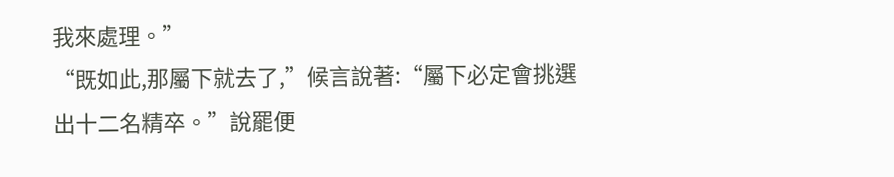我來處理。”
“既如此,那屬下就去了,”候言說著:“屬下必定會挑選出十二名精卒。”說罷便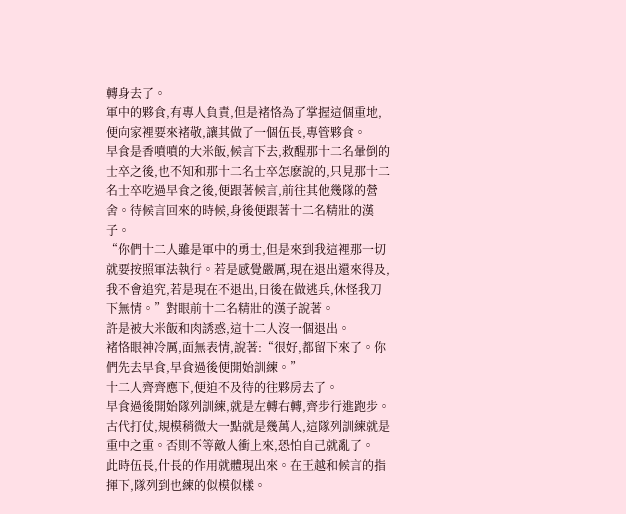轉身去了。
軍中的夥食,有專人負責,但是褚恪為了掌握這個重地,便向家裡要來褚敬,讓其做了一個伍長,專管夥食。
早食是香噴噴的大米飯,候言下去,救醒那十二名暈倒的士卒之後,也不知和那十二名士卒怎麽說的,只見那十二名士卒吃過早食之後,便跟著候言,前往其他幾隊的營舍。待候言回來的時候,身後便跟著十二名精壯的漢子。
“你們十二人雖是軍中的勇士,但是來到我這裡那一切就要按照軍法執行。若是感覺嚴厲,現在退出還來得及,我不會追究,若是現在不退出,日後在做逃兵,休怪我刀下無情。”對眼前十二名精壯的漢子說著。
許是被大米飯和肉誘惑,這十二人沒一個退出。
褚恪眼神冷厲,面無表情,說著:“很好,都留下來了。你們先去早食,早食過後便開始訓練。”
十二人齊齊應下,便迫不及待的往夥房去了。
早食過後開始隊列訓練,就是左轉右轉,齊步行進跑步。古代打仗,規模稍微大一點就是幾萬人,這隊列訓練就是重中之重。否則不等敵人衝上來,恐怕自己就亂了。
此時伍長,什長的作用就體現出來。在王越和候言的指揮下,隊列到也練的似模似樣。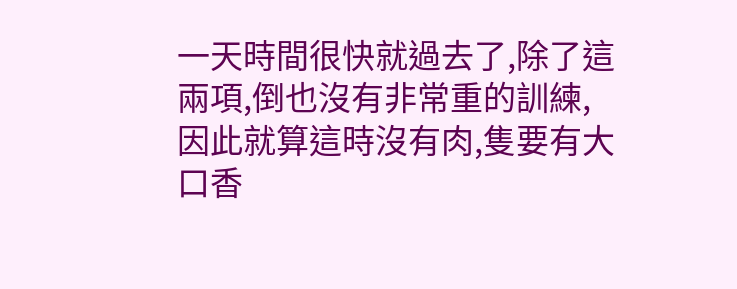一天時間很快就過去了,除了這兩項,倒也沒有非常重的訓練,因此就算這時沒有肉,隻要有大口香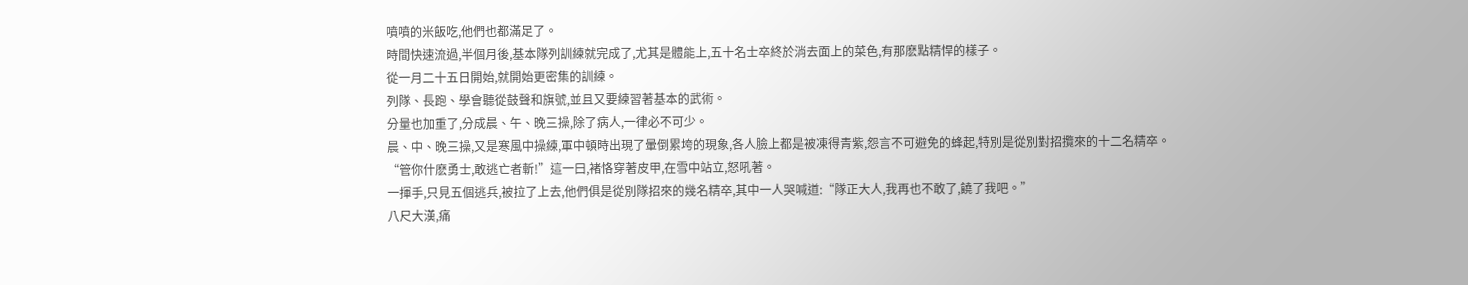噴噴的米飯吃,他們也都滿足了。
時間快速流過,半個月後,基本隊列訓練就完成了,尤其是體能上,五十名士卒終於消去面上的菜色,有那麽點精悍的樣子。
從一月二十五日開始,就開始更密集的訓練。
列隊、長跑、學會聽從鼓聲和旗號,並且又要練習著基本的武術。
分量也加重了,分成晨、午、晚三操,除了病人,一律必不可少。
晨、中、晚三操,又是寒風中操練,軍中頓時出現了暈倒累垮的現象,各人臉上都是被凍得青紫,怨言不可避免的蜂起,特別是從別對招攬來的十二名精卒。
“管你什麽勇士,敢逃亡者斬!”這一曰,褚恪穿著皮甲,在雪中站立,怒吼著。
一揮手,只見五個逃兵,被拉了上去,他們俱是從別隊招來的幾名精卒,其中一人哭喊道:“隊正大人,我再也不敢了,饒了我吧。”
八尺大漢,痛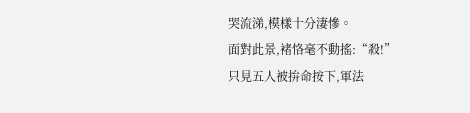哭流涕,模樣十分淒慘。
面對此景,褚恪毫不動搖:“殺!”
只見五人被拚命按下,軍法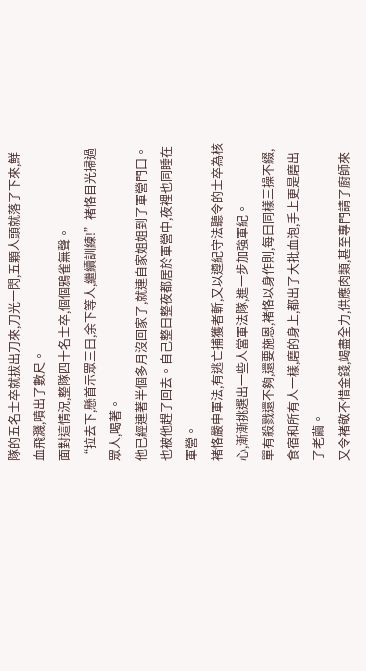隊的五名士卒就拔出刀來,刀光一閃,五顆人頭就落了下來,鮮血飛濺,噴出了數尺。
面對這情況,整隊四十名士卒,個個鴉雀無聲。
“拉去下,懸首示眾三曰,余下等人,繼續訓練!”褚恪目光掃過眾人,喝著。
他已經連著半個多月沒回家了,就連自家姐姐到了軍營門口。也被他趕了回去。自己整曰整夜都居於軍營中,夜裡也同睡在軍營。
褚恪嚴申軍法,有逃亡捕獲者斬,又以遵紀守法聽令的士卒為核心,漸漸挑選出一些人當軍法隊,進一步加強軍紀。
單有殺戮還不夠,還要施恩,褚恪以身作則,每曰同樣三操不綴,食宿和所有人一樣,磨的身上,都出了大批血泡,手上更是磨出了老繭。
又令褚敬不惜金錢,竭盡全力,供應肉類,甚至專門請了廚師來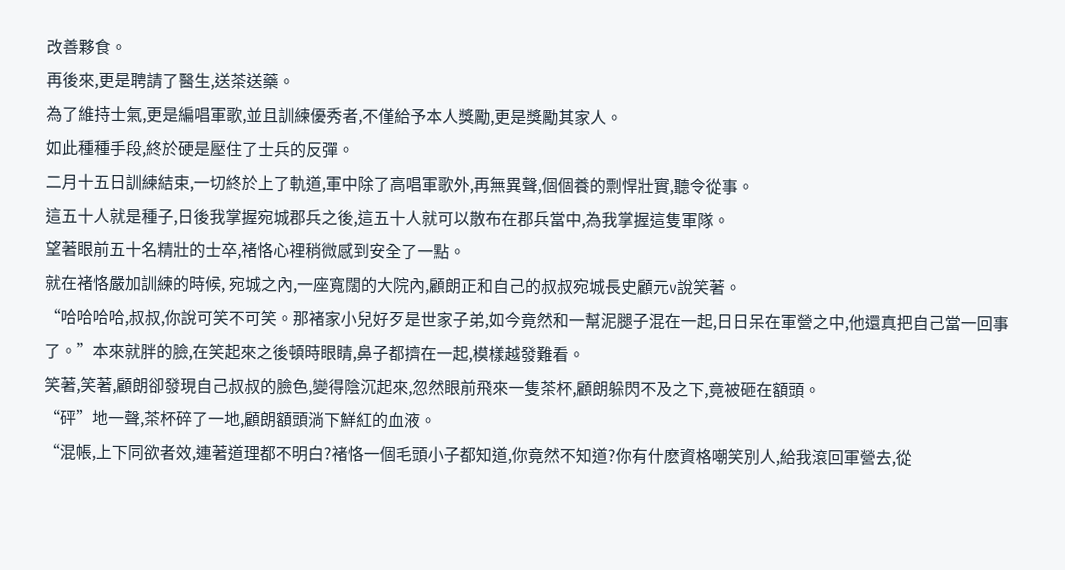改善夥食。
再後來,更是聘請了醫生,送茶送藥。
為了維持士氣,更是編唱軍歌,並且訓練優秀者,不僅給予本人獎勵,更是獎勵其家人。
如此種種手段,終於硬是壓住了士兵的反彈。
二月十五日訓練結束,一切終於上了軌道,軍中除了高唱軍歌外,再無異聲,個個養的剽悍壯實,聽令從事。
這五十人就是種子,日後我掌握宛城郡兵之後,這五十人就可以散布在郡兵當中,為我掌握這隻軍隊。
望著眼前五十名精壯的士卒,褚恪心裡稍微感到安全了一點。
就在褚恪嚴加訓練的時候, 宛城之內,一座寬闊的大院內,顧朗正和自己的叔叔宛城長史顧元v說笑著。
“哈哈哈哈,叔叔,你說可笑不可笑。那褚家小兒好歹是世家子弟,如今竟然和一幫泥腿子混在一起,日日呆在軍營之中,他還真把自己當一回事了。”本來就胖的臉,在笑起來之後頓時眼睛,鼻子都擠在一起,模樣越發難看。
笑著,笑著,顧朗卻發現自己叔叔的臉色,變得陰沉起來,忽然眼前飛來一隻茶杯,顧朗躲閃不及之下,竟被砸在額頭。
“砰”地一聲,茶杯碎了一地,顧朗額頭淌下鮮紅的血液。
“混帳,上下同欲者效,連著道理都不明白?褚恪一個毛頭小子都知道,你竟然不知道?你有什麽資格嘲笑別人,給我滾回軍營去,從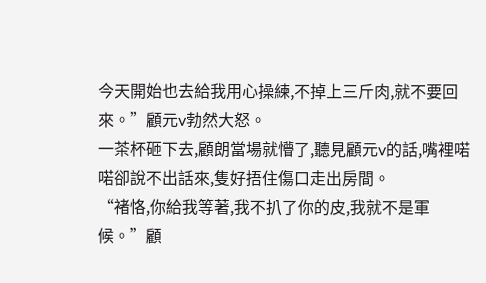今天開始也去給我用心操練,不掉上三斤肉,就不要回來。”顧元v勃然大怒。
一茶杯砸下去,顧朗當場就懵了,聽見顧元v的話,嘴裡喏喏卻說不出話來,隻好捂住傷口走出房間。
“褚恪,你給我等著,我不扒了你的皮,我就不是軍候。”顧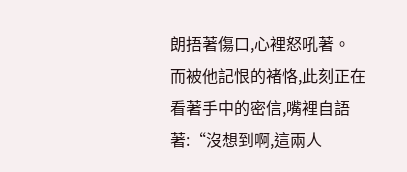朗捂著傷口,心裡怒吼著。
而被他記恨的褚恪,此刻正在看著手中的密信,嘴裡自語著:“沒想到啊,這兩人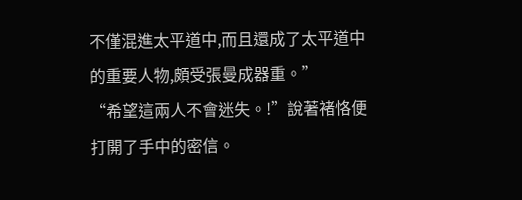不僅混進太平道中,而且還成了太平道中的重要人物,頗受張曼成器重。”
“希望這兩人不會迷失。!”說著褚恪便打開了手中的密信。